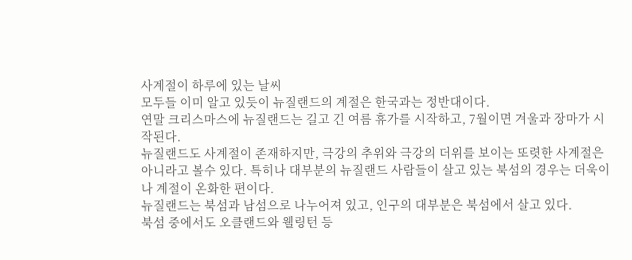사계절이 하루에 있는 날씨
모두들 이미 알고 있듯이 뉴질랜드의 계절은 한국과는 정반대이다.
연말 크리스마스에 뉴질랜드는 길고 긴 여름 휴가를 시작하고, 7월이면 겨울과 장마가 시작된다.
뉴질랜드도 사계절이 존재하지만, 극강의 추위와 극강의 더위를 보이는 또렷한 사계절은 아니라고 볼수 있다. 특히나 대부분의 뉴질랜드 사람들이 살고 있는 북섬의 경우는 더욱이나 계절이 온화한 편이다.
뉴질랜드는 북섬과 남섬으로 나누어져 있고, 인구의 대부분은 북섬에서 살고 있다.
북섬 중에서도 오클랜드와 웰링턴 등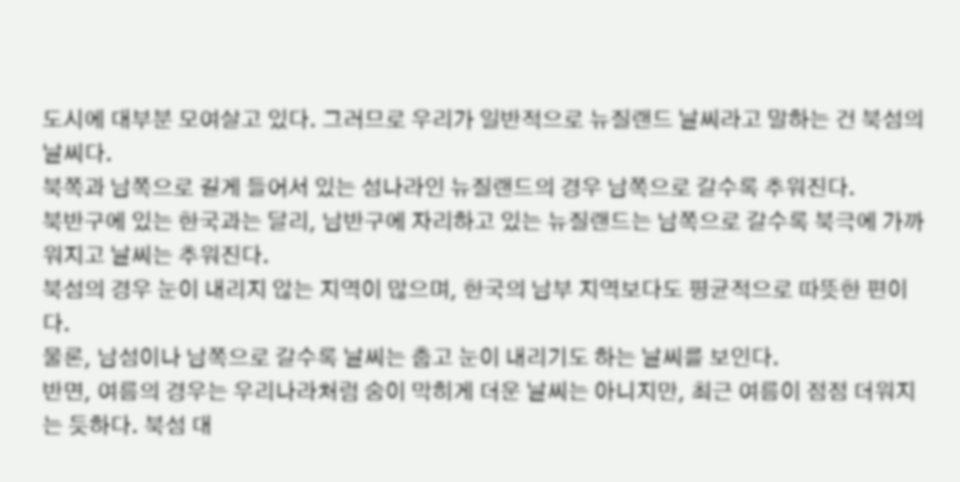도시에 대부분 모여살고 있다. 그러므로 우리가 일반적으로 뉴질랜드 날씨라고 말하는 건 북섬의 날씨다.
북쪽과 남쪽으로 길게 들어서 있는 섬나라인 뉴질랜드의 경우 남쪽으로 갈수록 추워진다.
북반구에 있는 한국과는 달리, 남반구에 자리하고 있는 뉴질랜드는 남쪽으로 갈수록 북극에 가까워지고 날씨는 추워진다.
북섬의 경우 눈이 내리지 않는 지역이 많으며, 한국의 남부 지역보다도 평균적으로 따뜻한 편이다.
물론, 남섬이나 남쪽으로 갈수록 날씨는 춥고 눈이 내리기도 하는 날씨를 보인다.
반면, 여름의 경우는 우리나라처럼 숨이 막히게 더운 날씨는 아니지만, 최근 여름이 점점 더워지는 듯하다. 북섬 대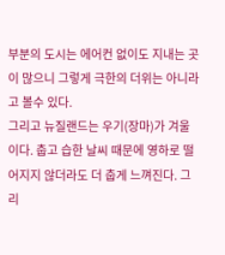부분의 도시는 에어컨 없이도 지내는 곳이 많으니 그렇게 극한의 더위는 아니라고 볼수 있다.
그리고 뉴질랜드는 우기(장마)가 겨울이다. 춥고 습한 날씨 때문에 영하로 떨어지지 않더라도 더 춥게 느껴진다. 그리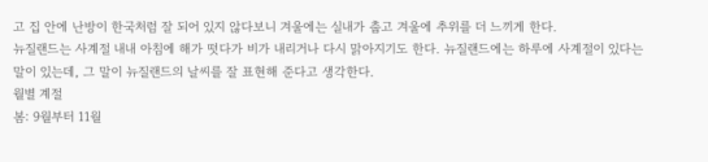고 집 안에 난방이 한국처럼 잘 되어 있지 않다보니 겨울에는 실내가 춥고 겨울에 추위를 더 느끼게 한다.
뉴질랜드는 사계절 내내 아침에 해가 떳다가 비가 내리거나 다시 맑아지기도 한다. 뉴질랜드에는 하루에 사계절이 있다는 말이 있는데, 그 말이 뉴질랜드의 날씨를 잘 표현해 준다고 생각한다.
월별 계절
봄: 9월부터 11월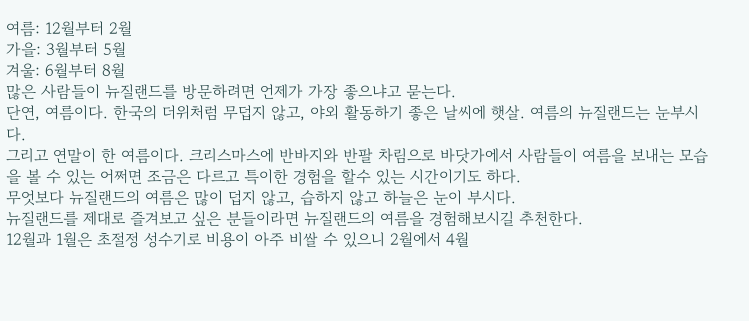여름: 12월부터 2월
가을: 3월부터 5월
겨울: 6월부터 8월
많은 사람들이 뉴질랜드를 방문하려면 언제가 가장 좋으냐고 묻는다.
단연, 여름이다. 한국의 더위처럼 무덥지 않고, 야외 활동하기 좋은 날씨에 햇살. 여름의 뉴질랜드는 눈부시다.
그리고 연말이 한 여름이다. 크리스마스에 반바지와 반팔 차림으로 바닷가에서 사람들이 여름을 보내는 모습을 볼 수 있는 어쩌면 조금은 다르고 특이한 경험을 할수 있는 시간이기도 하다.
무엇보다 뉴질랜드의 여름은 많이 덥지 않고, 습하지 않고 하늘은 눈이 부시다.
뉴질랜드를 제대로 즐겨보고 싶은 분들이라면 뉴질랜드의 여름을 경험해보시길 추천한다.
12월과 1월은 초절정 성수기로 비용이 아주 비쌀 수 있으니 2월에서 4월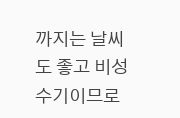까지는 날씨도 좋고 비성수기이므로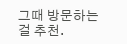그때 방문하는 걸 추천.